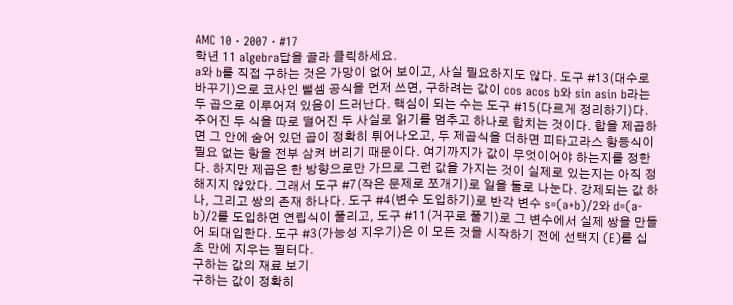AMC 10 · 2007 · #17
학년 11 algebra답을 골라 클릭하세요.
a와 b를 직접 구하는 것은 가망이 없어 보이고, 사실 필요하지도 않다. 도구 #13(대수로 바꾸기)으로 코사인 뺄셈 공식을 먼저 쓰면, 구하려는 값이 cos acos b와 sin asin b라는 두 곱으로 이루어져 있음이 드러난다. 핵심이 되는 수는 도구 #15(다르게 정리하기)다. 주어진 두 식을 따로 떨어진 두 사실로 읽기를 멈추고 하나로 합치는 것이다. 합을 제곱하면 그 안에 숨어 있던 곱이 정확히 튀어나오고, 두 제곱식을 더하면 피타고라스 항등식이 필요 없는 항을 전부 삼켜 버리기 때문이다. 여기까지가 값이 무엇이어야 하는지를 정한다. 하지만 제곱은 한 방향으로만 가므로 그런 값을 가지는 것이 실제로 있는지는 아직 정해지지 않았다. 그래서 도구 #7(작은 문제로 쪼개기)로 일을 둘로 나눈다. 강제되는 값 하나, 그리고 쌍의 존재 하나다. 도구 #4(변수 도입하기)로 반각 변수 s=(a+b)/2와 d=(a-b)/2를 도입하면 연립식이 풀리고, 도구 #11(거꾸로 풀기)로 그 변수에서 실제 쌍을 만들어 되대입한다. 도구 #3(가능성 지우기)은 이 모든 것을 시작하기 전에 선택지 (E)를 십 초 만에 지우는 필터다.
구하는 값의 재료 보기
구하는 값이 정확히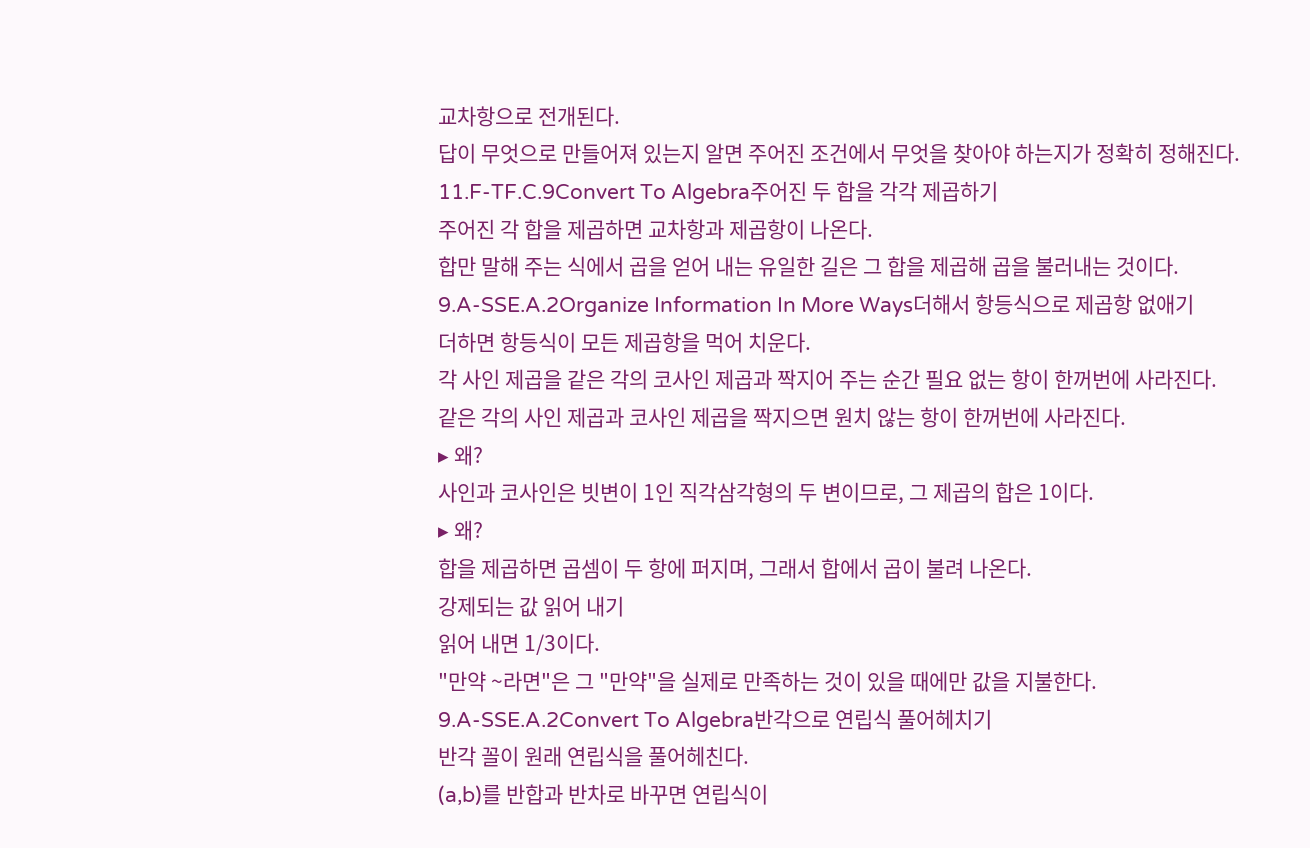교차항으로 전개된다.
답이 무엇으로 만들어져 있는지 알면 주어진 조건에서 무엇을 찾아야 하는지가 정확히 정해진다.
11.F-TF.C.9Convert To Algebra주어진 두 합을 각각 제곱하기
주어진 각 합을 제곱하면 교차항과 제곱항이 나온다.
합만 말해 주는 식에서 곱을 얻어 내는 유일한 길은 그 합을 제곱해 곱을 불러내는 것이다.
9.A-SSE.A.2Organize Information In More Ways더해서 항등식으로 제곱항 없애기
더하면 항등식이 모든 제곱항을 먹어 치운다.
각 사인 제곱을 같은 각의 코사인 제곱과 짝지어 주는 순간 필요 없는 항이 한꺼번에 사라진다.
같은 각의 사인 제곱과 코사인 제곱을 짝지으면 원치 않는 항이 한꺼번에 사라진다.
▸ 왜?
사인과 코사인은 빗변이 1인 직각삼각형의 두 변이므로, 그 제곱의 합은 1이다.
▸ 왜?
합을 제곱하면 곱셈이 두 항에 퍼지며, 그래서 합에서 곱이 불려 나온다.
강제되는 값 읽어 내기
읽어 내면 1/3이다.
"만약 ~라면"은 그 "만약"을 실제로 만족하는 것이 있을 때에만 값을 지불한다.
9.A-SSE.A.2Convert To Algebra반각으로 연립식 풀어헤치기
반각 꼴이 원래 연립식을 풀어헤친다.
(a,b)를 반합과 반차로 바꾸면 연립식이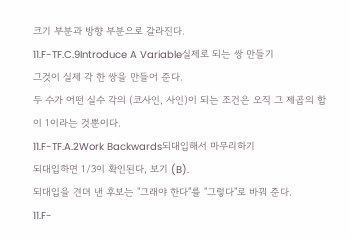크기 부분과 방향 부분으로 갈라진다.
11.F-TF.C.9Introduce A Variable실제로 되는 쌍 만들기
그것이 실제 각 한 쌍을 만들어 준다.
두 수가 어떤 실수 각의 (코사인, 사인)이 되는 조건은 오직 그 제곱의 합이 1이라는 것뿐이다.
11.F-TF.A.2Work Backwards되대입해서 마무리하기
되대입하면 1/3이 확인된다, 보기 (B).
되대입을 견뎌 낸 후보는 "그래야 한다"를 "그렇다"로 바꿔 준다.
11.F-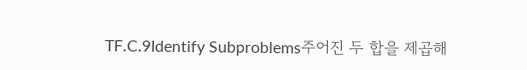TF.C.9Identify Subproblems주어진 두 합을 제곱해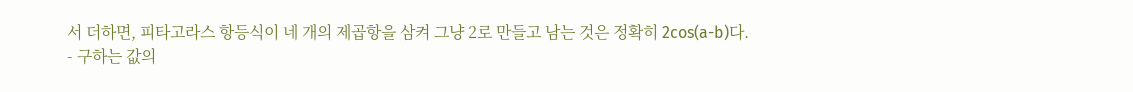서 더하면, 피타고라스 항등식이 네 개의 제곱항을 삼켜 그냥 2로 만들고 남는 것은 정확히 2cos(a-b)다.
- 구하는 값의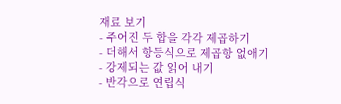재료 보기
- 주어진 두 합을 각각 제곱하기
- 더해서 항등식으로 제곱항 없애기
- 강제되는 값 읽어 내기
- 반각으로 연립식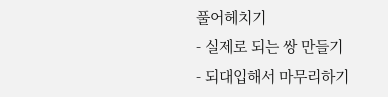풀어헤치기
- 실제로 되는 쌍 만들기
- 되대입해서 마무리하기